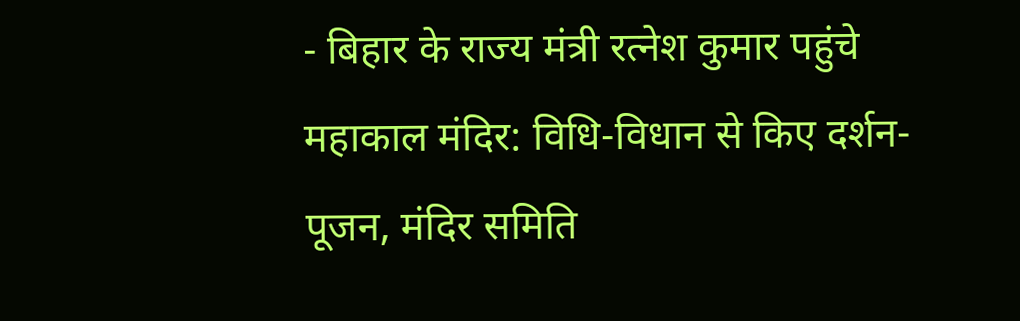- बिहार के राज्य मंत्री रत्नेश कुमार पहुंचे महाकाल मंदिर: विधि-विधान से किए दर्शन-पूजन, मंदिर समिति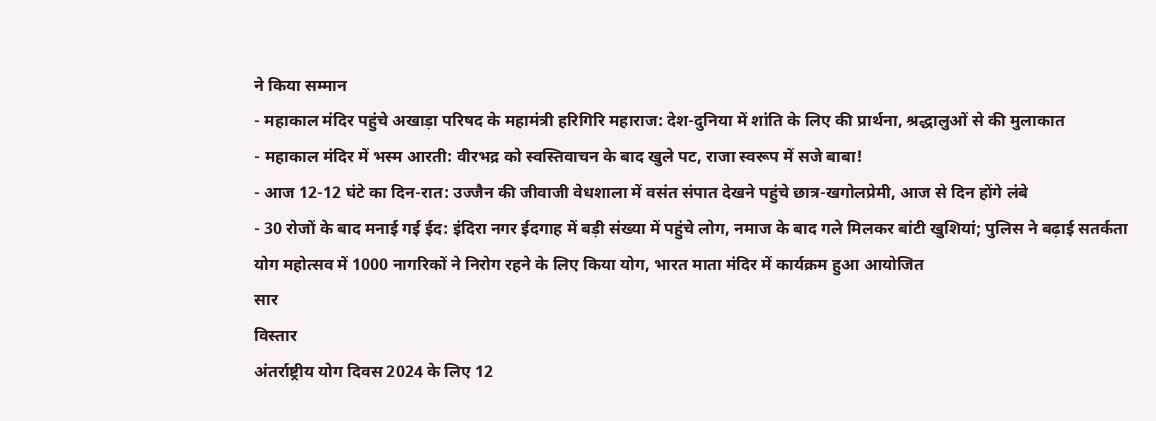ने किया सम्मान
- महाकाल मंदिर पहुंचे अखाड़ा परिषद के महामंत्री हरिगिरि महाराज: देश-दुनिया में शांति के लिए की प्रार्थना, श्रद्धालुओं से की मुलाकात
- महाकाल मंदिर में भस्म आरती: वीरभद्र को स्वस्तिवाचन के बाद खुले पट, राजा स्वरूप में सजे बाबा!
- आज 12-12 घंटे का दिन-रात: उज्जैन की जीवाजी वेधशाला में वसंत संपात देखने पहुंचे छात्र-खगोलप्रेमी, आज से दिन होंगे लंबे
- 30 रोजों के बाद मनाई गई ईद: इंदिरा नगर ईदगाह में बड़ी संख्या में पहुंचे लोग, नमाज के बाद गले मिलकर बांटी खुशियां; पुलिस ने बढ़ाई सतर्कता
योग महोत्सव में 1000 नागरिकों ने निरोग रहने के लिए किया योग, भारत माता मंदिर में कार्यक्रम हुआ आयोजित
सार
विस्तार
अंतर्राष्ट्रीय योग दिवस 2024 के लिए 12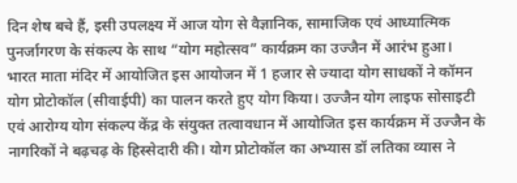दिन शेष बचे हैं, इसी उपलक्ष्य में आज योग से वैज्ञानिक, सामाजिक एवं आध्यात्मिक पुनर्जागरण के संकल्प के साथ “योग महोत्सव” कार्यक्रम का उज्जैन में आरंभ हुआ।
भारत माता मंदिर में आयोजित इस आयोजन में 1 हजार से ज्यादा योग साधकों ने कॉमन योग प्रोटोकॉल (सीवाईपी) का पालन करते हुए योग किया। उज्जैन योग लाइफ सोसाइटी एवं आरोग्य योग संकल्प केंद्र के संयुक्त तत्वावधान में आयोजित इस कार्यक्रम में उज्जैन के नागरिकों ने बढ़चढ़ के हिस्सेदारी की। योग प्रोटोकॉल का अभ्यास डॉ लतिका व्यास ने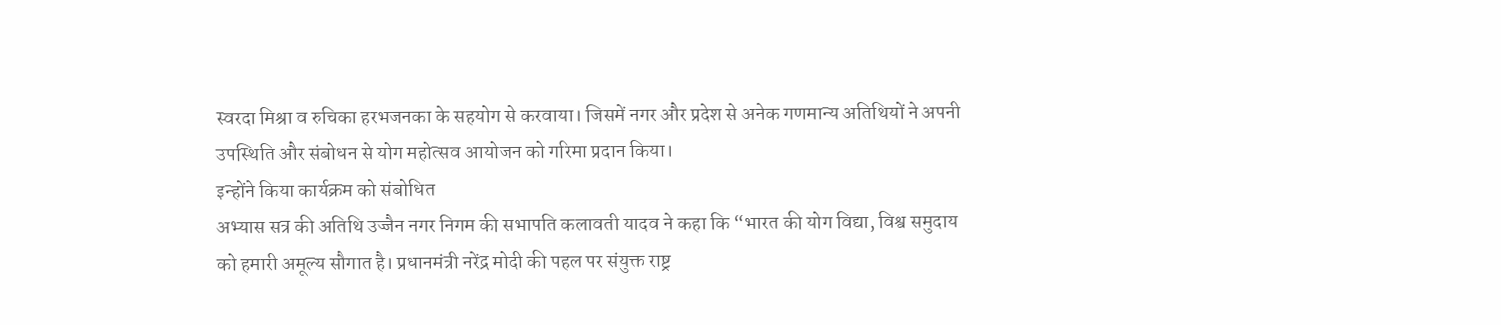स्वरदा मिश्रा व रुचिका हरभजनका के सहयोग से करवाया। जिसमें नगर और प्रदेश से अनेक गणमान्य अतिथियों ने अपनी उपस्थिति और संबोधन से योग महोत्सव आयोजन को गरिमा प्रदान किया।
इन्होंने किया कार्यक्रम को संबोधित
अभ्यास सत्र की अतिथि उज्जैन नगर निगम की सभापति कलावती यादव ने कहा कि “भारत की योग विद्या, विश्व समुदाय को हमारी अमूल्य सौगात है। प्रधानमंत्री नरेंद्र मोदी की पहल पर संयुक्त राष्ट्र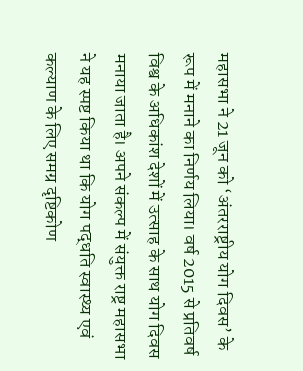महासभा ने 21 जून को ‘अंतरराष्ट्रीय योग दिवस’ के रूप में मनाने का निर्णय लिया। वर्ष 2015 से प्रतिवर्ष विश्व के अधिकांश देशों में उत्साह के साथ योग दिवस मनाया जाता है। अपने संकल्प में संयुक्त राष्ट्र महासभा ने यह स्पष्ट किया था कि योग पद्धति स्वास्थ्य एवं कल्याण के लिए समग्र दृष्टिकोण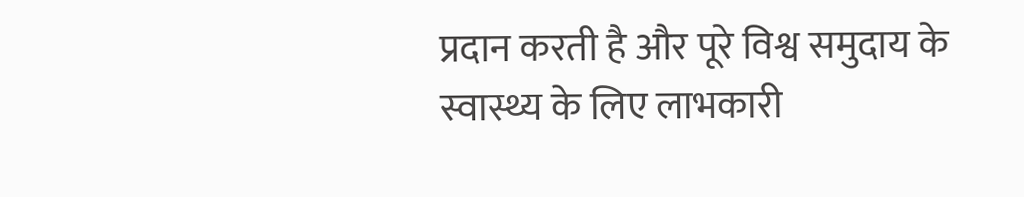प्रदान करती है और पूरे विश्व समुदाय के स्वास्थ्य के लिए लाभकारी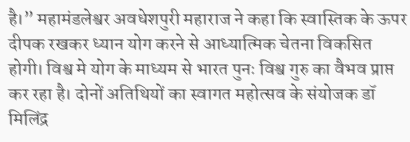है।” महामंडलेश्वर अवधेशपुरी महाराज ने कहा कि स्वास्तिक के ऊपर दीपक रखकर ध्यान योग करने से आध्यात्मिक चेतना विकसित होगी। विश्व मे योग के माध्यम से भारत पुनः विश्व गुरु का वैभव प्राप्त कर रहा है। दोनों अतिथियों का स्वागत महोत्सव के संयोजक डॉ मिलिंद्र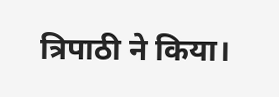त्रिपाठी ने किया।